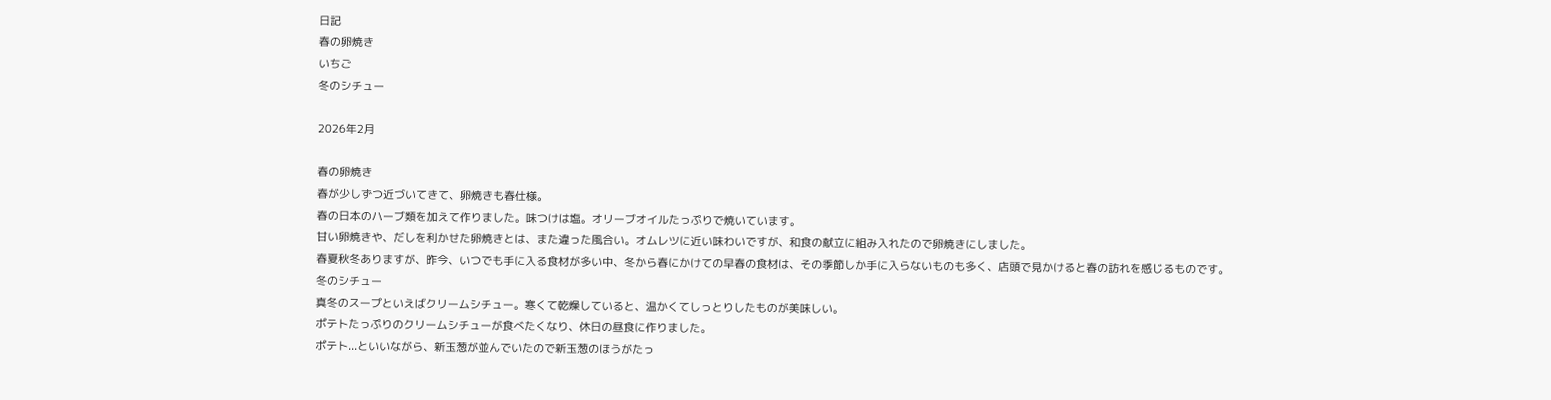日記
春の卵焼き
いちご
冬のシチュー

2026年2月

春の卵焼き
春が少しずつ近づいてきて、卵焼きも春仕様。
春の日本のハーブ類を加えて作りました。味つけは塩。オリーブオイルたっぷりで焼いています。
甘い卵焼きや、だしを利かせた卵焼きとは、また違った風合い。オムレツに近い味わいですが、和食の献立に組み入れたので卵焼きにしました。
春夏秋冬ありますが、昨今、いつでも手に入る食材が多い中、冬から春にかけての早春の食材は、その季節しか手に入らないものも多く、店頭で見かけると春の訪れを感じるものです。
冬のシチュー
真冬のスープといえばクリームシチュー。寒くて乾燥していると、温かくてしっとりしたものが美味しい。
ポテトたっぷりのクリームシチューが食べたくなり、休日の昼食に作りました。
ポテト...といいながら、新玉葱が並んでいたので新玉葱のほうがたっ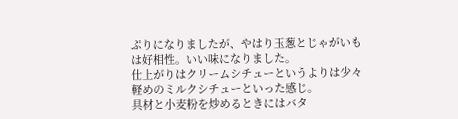ぷりになりましたが、やはり玉葱とじゃがいもは好相性。いい味になりました。
仕上がりはクリームシチューというよりは少々軽めのミルクシチューといった感じ。
具材と小麦粉を炒めるときにはバタ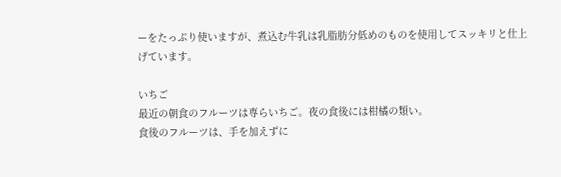ーをたっぷり使いますが、煮込む牛乳は乳脂肪分低めのものを使用してスッキリと仕上げています。

いちご
最近の朝食のフルーツは専らいちご。夜の食後には柑橘の類い。
食後のフルーツは、手を加えずに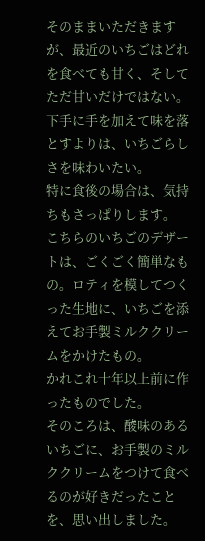そのままいただきますが、最近のいちごはどれを食べても甘く、そしてただ甘いだけではない。下手に手を加えて味を落とすよりは、いちごらしさを味わいたい。
特に食後の場合は、気持ちもさっぱりします。
こちらのいちごのデザートは、ごくごく簡単なもの。ロティを模してつくった生地に、いちごを添えてお手製ミルククリームをかけたもの。
かれこれ十年以上前に作ったものでした。
そのころは、酸味のあるいちごに、お手製のミルククリームをつけて食べるのが好きだったことを、思い出しました。